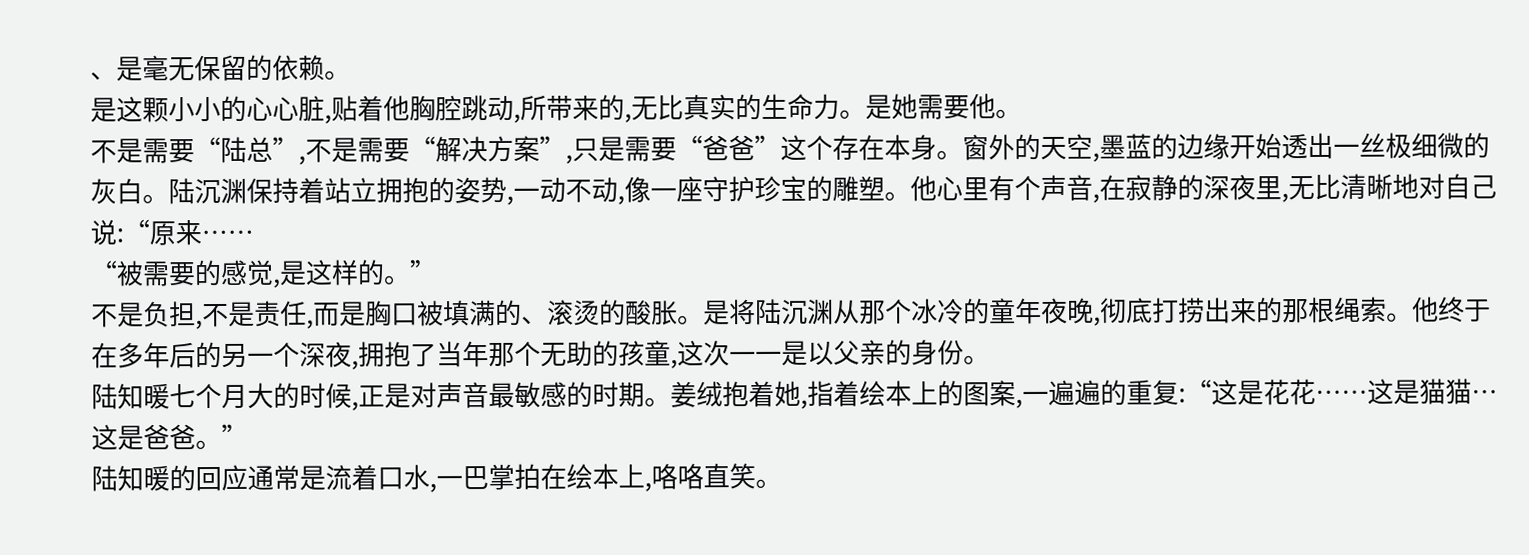、是毫无保留的依赖。
是这颗小小的心心脏,贴着他胸腔跳动,所带来的,无比真实的生命力。是她需要他。
不是需要“陆总”,不是需要“解决方案”,只是需要“爸爸”这个存在本身。窗外的天空,墨蓝的边缘开始透出一丝极细微的灰白。陆沉渊保持着站立拥抱的姿势,一动不动,像一座守护珍宝的雕塑。他心里有个声音,在寂静的深夜里,无比清晰地对自己说:“原来……
“被需要的感觉,是这样的。”
不是负担,不是责任,而是胸口被填满的、滚烫的酸胀。是将陆沉渊从那个冰冷的童年夜晚,彻底打捞出来的那根绳索。他终于在多年后的另一个深夜,拥抱了当年那个无助的孩童,这次一一是以父亲的身份。
陆知暖七个月大的时候,正是对声音最敏感的时期。姜绒抱着她,指着绘本上的图案,一遍遍的重复:“这是花花……这是猫猫…这是爸爸。”
陆知暖的回应通常是流着口水,一巴掌拍在绘本上,咯咯直笑。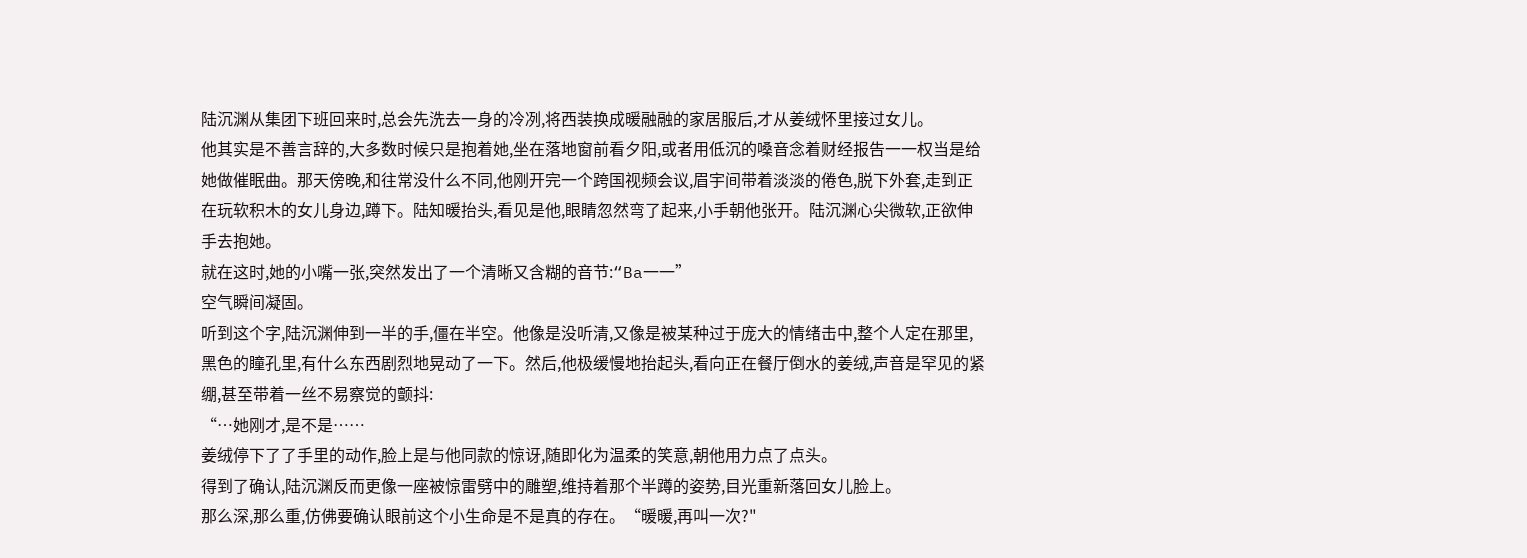陆沉渊从集团下班回来时,总会先洗去一身的冷冽,将西装换成暖融融的家居服后,才从姜绒怀里接过女儿。
他其实是不善言辞的,大多数时候只是抱着她,坐在落地窗前看夕阳,或者用低沉的嗓音念着财经报告一一权当是给她做催眠曲。那天傍晚,和往常没什么不同,他刚开完一个跨国视频会议,眉宇间带着淡淡的倦色,脱下外套,走到正在玩软积木的女儿身边,蹲下。陆知暖抬头,看见是他,眼睛忽然弯了起来,小手朝他张开。陆沉渊心尖微软,正欲伸手去抱她。
就在这时,她的小嘴一张,突然发出了一个清晰又含糊的音节:“Ba一一”
空气瞬间凝固。
听到这个字,陆沉渊伸到一半的手,僵在半空。他像是没听清,又像是被某种过于庞大的情绪击中,整个人定在那里,黑色的瞳孔里,有什么东西剧烈地晃动了一下。然后,他极缓慢地抬起头,看向正在餐厅倒水的姜绒,声音是罕见的紧绷,甚至带着一丝不易察觉的颤抖:
“…她刚才,是不是……
姜绒停下了了手里的动作,脸上是与他同款的惊讶,随即化为温柔的笑意,朝他用力点了点头。
得到了确认,陆沉渊反而更像一座被惊雷劈中的雕塑,维持着那个半蹲的姿势,目光重新落回女儿脸上。
那么深,那么重,仿佛要确认眼前这个小生命是不是真的存在。“暖暖,再叫一次?"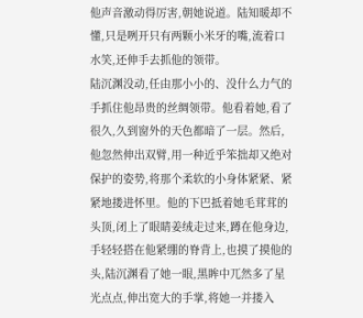他声音激动得厉害,朝她说道。陆知暖却不懂,只是咧开只有两颗小米牙的嘴,流着口水笑,还伸手去抓他的领带。
陆沉渊没动,任由那小小的、没什么力气的手抓住他昂贵的丝绸领带。他看着她,看了很久,久到窗外的天色都暗了一层。然后,他忽然伸出双臂,用一种近乎笨拙却又绝对保护的姿势,将那个柔软的小身体紧紧、紧紧地搂进怀里。他的下巴抵着她毛茸茸的头顶,闭上了眼睛姜绒走过来,蹲在他身边,手轻轻搭在他紧绷的脊背上,也摸了摸他的头,陆沉渊看了她一眼,黑眸中兀然多了星光点点,伸出宽大的手掌,将她一并搂入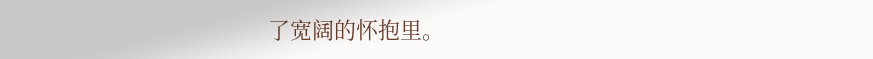了宽阔的怀抱里。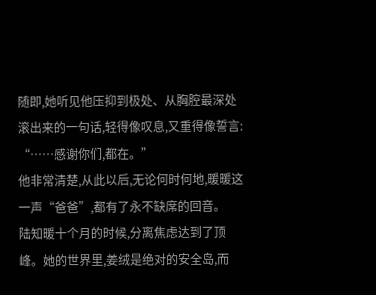随即,她听见他压抑到极处、从胸腔最深处滚出来的一句话,轻得像叹息,又重得像誓言:
“……感谢你们,都在。”
他非常清楚,从此以后,无论何时何地,暖暖这一声“爸爸”,都有了永不缺席的回音。
陆知暖十个月的时候,分离焦虑达到了顶峰。她的世界里,姜绒是绝对的安全岛,而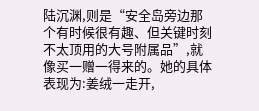陆沉渊,则是“安全岛旁边那个有时候很有趣、但关键时刻不太顶用的大号附属品”,就像买一赠一得来的。她的具体表现为:姜绒一走开,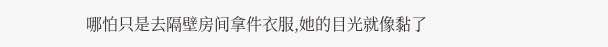哪怕只是去隔壁房间拿件衣服,她的目光就像黏了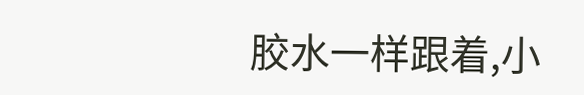胶水一样跟着,小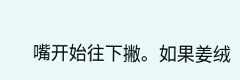嘴开始往下撇。如果姜绒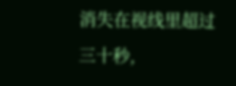消失在视线里超过三十秒,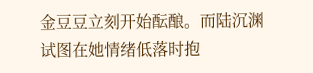金豆豆立刻开始酝酿。而陆沉渊试图在她情绪低落时抱